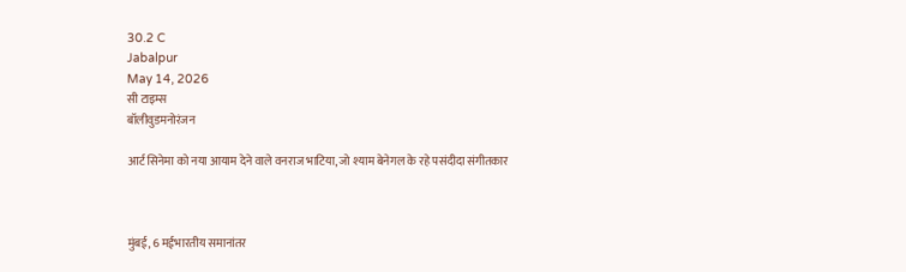30.2 C
Jabalpur
May 14, 2026
सी टाइम्स
बॉलीवुडमनोरंजन

आर्ट सिनेमा को नया आयाम देने वाले वनराज भाटिया, जो श्याम बेनेगल के रहे पसंदीदा संगीतकार



मुंबई, 6 मईभारतीय समानांतर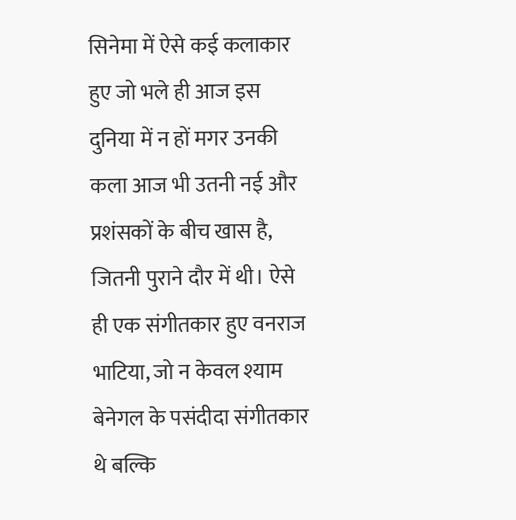सिनेमा में ऐसे कई कलाकार हुए जो भले ही आज इस दुनिया में न हों मगर उनकी कला आज भी उतनी नई और प्रशंसकों के बीच खास है, जितनी पुराने दौर में थी। ऐसे ही एक संगीतकार हुए वनराज भाटिया, जो न केवल श्याम बेनेगल के पसंदीदा संगीतकार थे बल्कि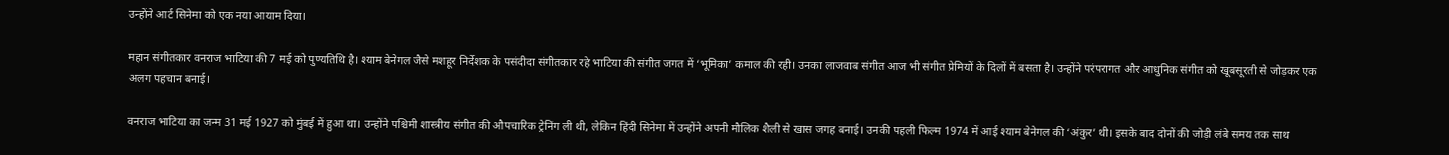उन्होंने आर्ट सिनेमा को एक नया आयाम दिया।

महान संगीतकार वनराज भाटिया की 7 मई को पुण्यतिथि है। श्याम बेनेगल जैसे मशहूर निर्देशक के पसंदीदा संगीतकार रहे भाटिया की संगीत जगत में ‘भूमिका’ कमाल की रही। उनका लाजवाब संगीत आज भी संगीत प्रेमियों के दिलों में बसता है। उन्होंने परंपरागत और आधुनिक संगीत को खूबसूरती से जोड़कर एक अलग पहचान बनाई।

वनराज भाटिया का जन्म 31 मई 1927 को मुंबई में हुआ था। उन्होंने पश्चिमी शास्त्रीय संगीत की औपचारिक ट्रेनिंग ली थी, लेकिन हिंदी सिनेमा में उन्होंने अपनी मौलिक शैली से खास जगह बनाई। उनकी पहली फिल्म 1974 में आई श्याम बेनेगल की ‘अंकुर’ थी। इसके बाद दोनों की जोड़ी लंबे समय तक साथ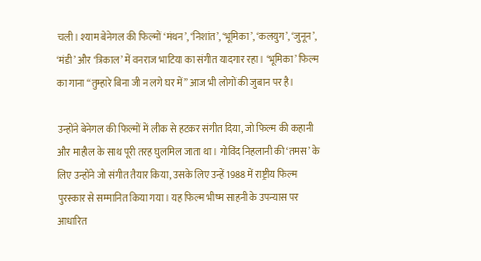चली। श्याम बेनेगल की फिल्मों ‘मंथन’, ‘निशांत’, ‘भूमिका’, ‘कलयुग’, ‘जुनून’, ‘मंडी’ और ‘त्रिकाल’ में वनराज भाटिया का संगीत यादगार रहा। ‘भूमिका’ फिल्म का गाना “तुम्हारे बिना जी न लगे घर में” आज भी लोगों की जुबान पर है।

उन्होंने बेनेगल की फिल्मों में लीक से हटकर संगीत दिया, जो फिल्म की कहानी और माहौल के साथ पूरी तरह घुलमिल जाता था। गोविंद निहलानी की ‘तमस’ के लिए उन्होंने जो संगीत तैयार किया, उसके लिए उन्हें 1988 में राष्ट्रीय फिल्म पुरस्कार से सम्मानित किया गया। यह फिल्म भीष्म साहनी के उपन्यास पर आधारित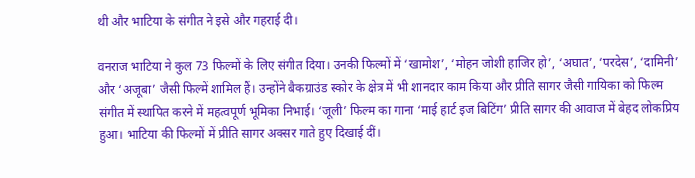थी और भाटिया के संगीत ने इसे और गहराई दी।

वनराज भाटिया ने कुल 73 फिल्मों के लिए संगीत दिया। उनकी फिल्मों में ‘खामोश’, ‘मोहन जोशी हाजिर हो’, ‘अघात’, ‘परदेस’, ‘दामिनी’ और ‘अजूबा’ जैसी फिल्में शामिल हैं। उन्होंने बैकग्राउंड स्कोर के क्षेत्र में भी शानदार काम किया और प्रीति सागर जैसी गायिका को फिल्म संगीत में स्थापित करने में महत्वपूर्ण भूमिका निभाई। ‘जूली’ फिल्म का गाना ‘माई हार्ट इज बिटिंग’ प्रीति सागर की आवाज में बेहद लोकप्रिय हुआ। भाटिया की फिल्मों में प्रीति सागर अक्सर गाते हुए दिखाई दीं।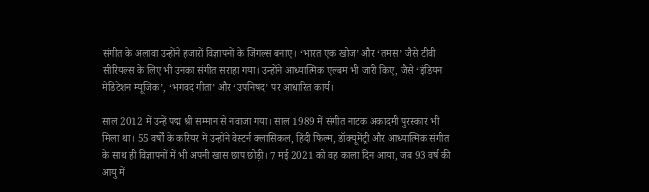संगीत के अलावा उन्होंने हजारों विज्ञापनों के जिंगल्स बनाए। ‘भारत एक खोज’ और ‘तमस’ जैसे टीवी सीरियल्स के लिए भी उनका संगीत सराहा गया। उन्होंने आध्यात्मिक एल्बम भी जारी किए, जैसे ‘इंडियन मेडिटेशन म्यूजिक’, ‘भगवद गीता’ और ‘उपनिषद’ पर आधारित कार्य।

साल 2012 में उन्हें पद्म श्री सम्मान से नवाजा गया। साल 1989 में संगीत नाटक अकादमी पुरस्कार भी मिला था। 55 वर्षों के करियर में उन्होंने वेस्टर्न क्लासिकल, हिंदी फिल्म, डॉक्यूमेंट्री और आध्यात्मिक संगीत के साथ ही विज्ञापनों में भी अपनी खास छाप छोड़ी। 7 मई 2021 को वह काला दिन आया, जब 93 वर्ष की आयु में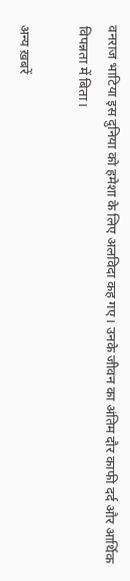वनराज भाटिया इस दुनिया को हमेशा के लिए अलविदा कह गए। उनके जीवन का अंतिम दौर काफी दर्द और आर्थिक विपन्नता में बिता।

अन्य ख़बरें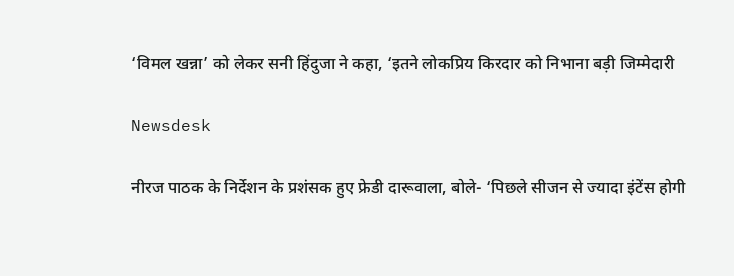‘विमल खन्ना’ को लेकर सनी हिंदुजा ने कहा, ‘इतने लोकप्रिय किरदार को निभाना बड़ी जिम्मेदारी

Newsdesk

नीरज पाठक के निर्देशन के प्रशंसक हुए फ्रेडी दारूवाला, बोले- ‘पिछले सीजन से ज्यादा इंटेंस होगी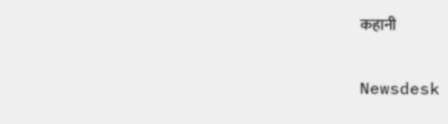कहानी

Newsdesk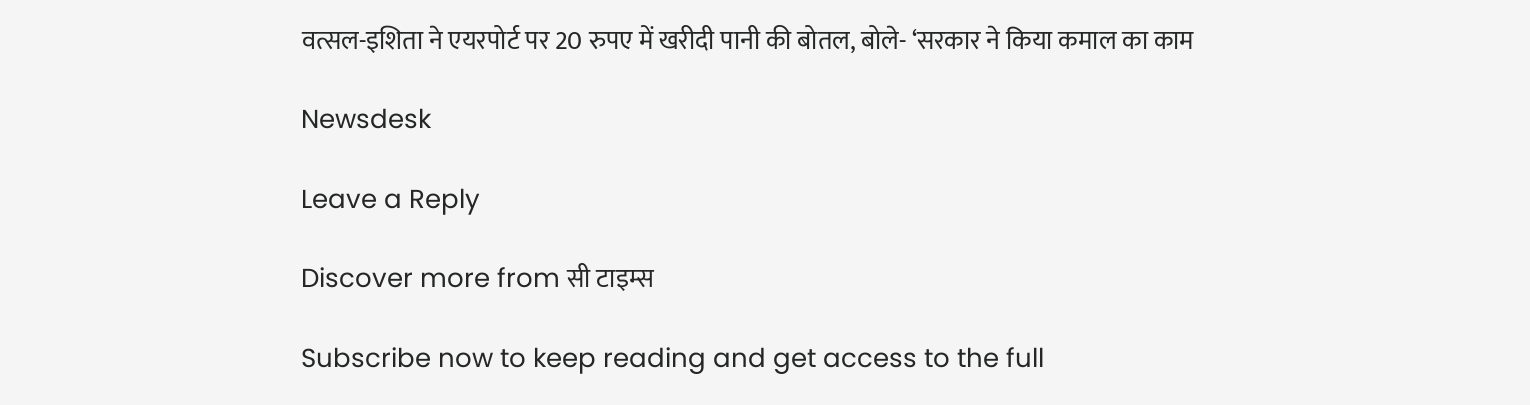वत्सल-इशिता ने एयरपोर्ट पर 20 रुपए में खरीदी पानी की बोतल, बोले- ‘सरकार ने किया कमाल का काम

Newsdesk

Leave a Reply

Discover more from सी टाइम्स

Subscribe now to keep reading and get access to the full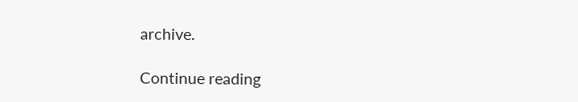archive.

Continue reading